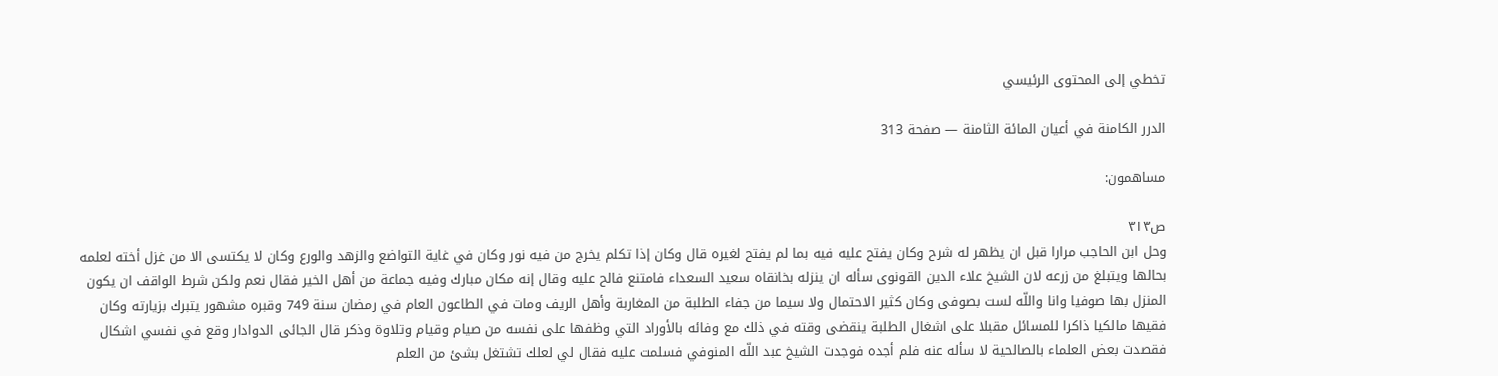تخطي إلى المحتوى الرئيسي

الدرر الكامنة في أعيان المائة الثامنة — صفحة 313

مساهمون:

ص٣١٣
وحل ابن الحاجب مرارا قبل ان يظهر له شرح وكان يفتح عليه فيه بما لم يفتح لغيره قال وكان إذا تكلم يخرج من فيه نور وكان في غاية التواضع والزهد والورع وكان لا يكتسى الا من غزل أخته لعلمه بحالها ويتبلغ من زرعه لان الشيخ علاء الدين القونوى سأله ان ينزله بخانقاه سعيد السعداء فامتنع فالح عليه وقال إنه مكان مبارك وفيه جماعة من أهل الخير فقال نعم ولكن شرط الواقف ان يكون المنزل بها صوفيا وانا واللّه لست بصوفى وكان كثير الاحتمال ولا سيما من جفاء الطلبة من المغاربة وأهل الريف ومات في الطاعون العام في رمضان سنة 749 وقبره مشهور يتبرك بزيارته وكان فقيها مالكيا ذاكرا للمسائل مقبلا على اشغال الطلبة ينقضى وقته في ذلك مع وفائه بالأوراد التي وظفها على نفسه من صيام وقيام وتلاوة وذكر قال الجائى الدوادار وقع في نفسي اشكال فقصدت بعض العلماء بالصالحية لا سأله عنه فلم أجده فوجدت الشيخ عبد اللّه المنوفي فسلمت عليه فقال لي لعلك تشتغل بشئ من العلم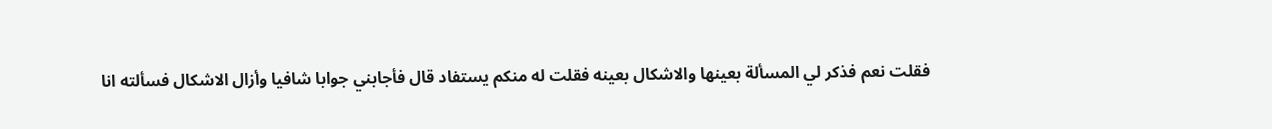فقلت نعم فذكر لي المسألة بعينها والاشكال بعينه فقلت له منكم يستفاد قال فأجابني جوابا شافيا وأزال الاشكال فسألته انا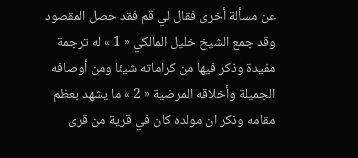عن مسألة أخرى فقال لي قم فقد حصل المقصود وقد جمع الشيخ خليل المالكي « 1 » له ترجمة مفيدة وذكر فيها من كراماته شيئا ومن أوصافه الجميلة وأخلاقه المرضية « 2 » ما يشهد بعظم مقامه وذكر ان مولده كان في قرية من قرى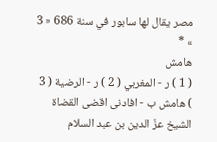مصر يقال لها سابور في سنة 686 « 3 » *
هامش
( 1 ) ر - المغربي ( 2 ) ر - الرضية ( 3 ) هامش ب - افادنى اقضى القضاة الشيخ عزّ الدين بن عبد السلام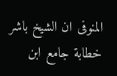المنوفى ان الشيخ باشر خطابة جامع ابن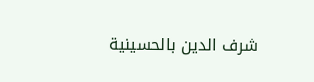شرف الدين بالحسينية